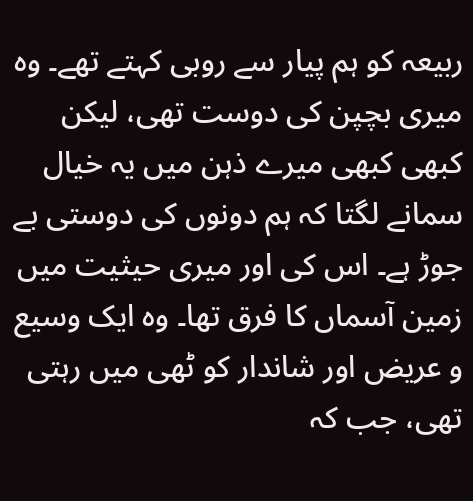ربیعہ کو ہم پیار سے روبی کہتے تھے۔ وہ میری بچپن کی دوست تھی، لیکن کبھی کبھی میرے ذہن میں یہ خیال سمانے لگتا کہ ہم دونوں کی دوستی بے جوڑ ہے۔ اس کی اور میری حیثیت میں زمین آسماں کا فرق تھا۔ وہ ایک وسیع و عریض اور شاندار کو ٹھی میں رہتی تھی، جب کہ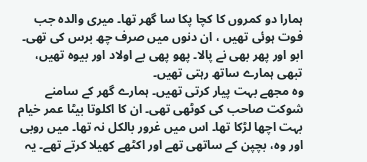ہمارا دو کمروں کا کچا پکا سا گھر تھا۔ میری والدہ جب فوت ہوئی تھیں ، ان دنوں میں صرف چھ برس کی تھی۔ ابو اور پھر بھی نے پالا۔ پھو پھی بے اولاد اور بیوہ تھیں، تبھی ہمارے ساتھ رہتی تھیں۔
وہ مجھے بہت پیار کرتی تھیں۔ ہمارے گھر کے سامنے شوکت صاحب کی کوٹھی تھی۔ ان کا اکلوتا بیٹا عمر خیام بہت اچھا لڑکا تھا۔ اس میں غرور بالکل نہ تھا۔ میں روبی اور وہ، بچپن کے ساتھی تھے اور اکٹھے کھیلا کرتے تھے۔ یہ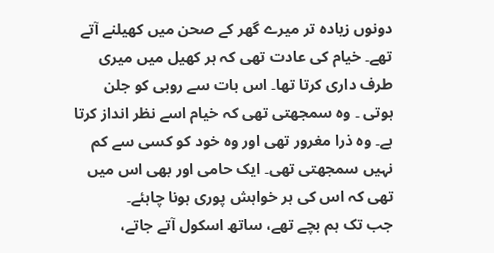دونوں زیادہ تر میرے گھر کے صحن میں کھیلنے آتے تھے۔ خیام کی عادت تھی کہ ہر کھیل میں میری طرف داری کرتا تھا۔ اس بات سے روبی کو جلن ہوتی ۔ وہ سمجھتی تھی کہ خیام اسے نظر انداز کرتا ہے۔ وہ ذرا مغرور تھی اور وہ خود کو کسی سے کم نہیں سمجھتی تھی۔ ایک حامی اور بھی اس میں تھی کہ اس کی ہر خواہش پوری ہونا چاہئے۔
جب تک ہم بچے تھے، ساتھ اسکول آتے جاتے،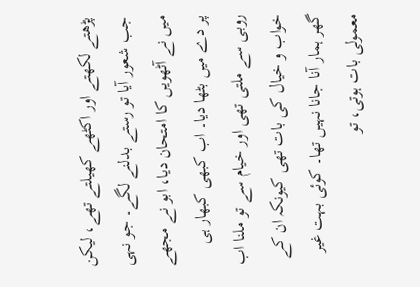پڑھتے لکھتے اور اکٹھے کھیلتے تھے، لیکن جب شعور آیا تو رستے بدلنے لگے۔ جو نہی میں نے آٹھویں کا امتحان دیا، ابو نے مجھے پر دے میں بٹھا دیا۔ اب کبھی کبھار ہی روبی سے ملتی تھی اور خیام سے تو ملنا اب خواب و خیال کی بات تھی کیونکہ ان کے گھر ہمار آنا جانا نہیں تھا۔ کوئی بہت غیر معمولی بات ہوتی، تو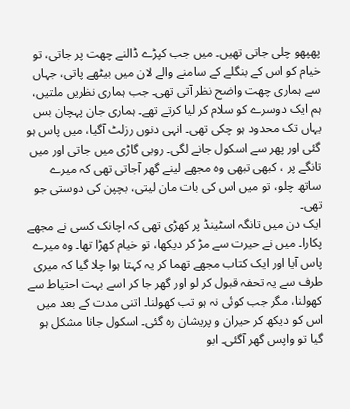پھپھو چلی جاتی تھیں۔ میں جب کپڑے ڈالنے چھت پر جاتی، تو خیام کو اس کے بنگلے کے سامنے والے لان میں بیٹھے پاتی، جہاں سے ہماری چھت واضح نظر آتی تھی۔ جب ہماری نظریں ملتیں، ہم ایک دوسرے کو سلام کر لیا کرتے تھے۔ ہماری جان پہچان بس یہاں تک محدود ہو چکی تھی۔ انہی دنوں رزلٹ آگیا، میں پاس ہو گئی اور پھر سے اسکول جانے لگی۔ روبی گاڑی میں جاتی اور میں تانگے پر ، کبھی تبھی وہ مجھے لینے گھر آجاتی تھی کہ میرے ساتھ چلو، تو میں اس کی بات مان لیتی، بچپن کی دوستی جو تھی۔
ایک دن میں تانگہ اسٹینڈ پر کھڑی تھی کہ اچانک کسی نے مجھے پکارا۔ میں نے حیرت سے مڑ کر دیکھا، تو خیام کھڑا تھا۔ وہ میرے پاس آیا اور ایک کتاب مجھے تھما کر یہ کہتا ہوا چلا گیا کہ میری طرف سے یہ تحفہ قبول کر لو اور گھر جا کر اسے بہت احتیاط سے کھولنا، مگر جب کوئی نہ ہو تب کھولنا۔ اتنی مدت کے بعد میں اس کو دیکھ کر حیران و پریشان رہ گئی۔ اسکول جانا مشکل ہو گیا تو واپس گھر آگئی۔ ابو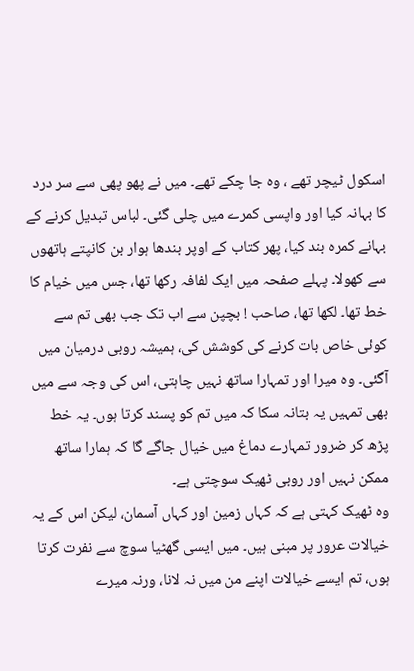اسکول ٹیچر تھے ، وہ جا چکے تھے۔ میں نے پھو پھی سے سر درد کا بہانہ کیا اور واپسی کمرے میں چلی گئی۔ لباس تبدیل کرنے کے بہانے کمرہ بند کیا، پھر کتاب کے اوپر بندھا ہوار بن کانپتے ہاتھوں سے کھولا۔ پہلے صفحہ میں ایک لفافہ رکھا تھا، جس میں خیام کا خط تھا۔ لکھا تھا، صاحب ! بچپن سے اب تک جب بھی تم سے کوئی خاص بات کرنے کی کوشش کی، ہمیشہ روبی درمیان میں آگئی۔ وہ میرا اور تمہارا ساتھ نہیں چاہتی، اس کی وجہ سے میں بھی تمہیں یہ بتانہ سکا کہ میں تم کو پسند کرتا ہوں۔ یہ خط پڑھ کر ضرور تمہارے دماغ میں خیال جاگے گا کہ ہمارا ساتھ ممکن نہیں اور روبی ٹھیک سوچتی ہے۔
وہ ٹھیک کہتی ہے کہ کہاں زمین اور کہاں آسمان، لیکن اس کے یہ خیالات عرور پر مبنی ہیں۔ میں ایسی گھٹیا سوچ سے نفرت کرتا ہوں، تم ایسے خیالات اپنے من میں نہ لانا، ورنہ میرے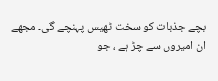بچے جذبات کو سخت ٹھیس پہنچے گی۔ مجھے ان امیروں سے چڑ ہے ، جو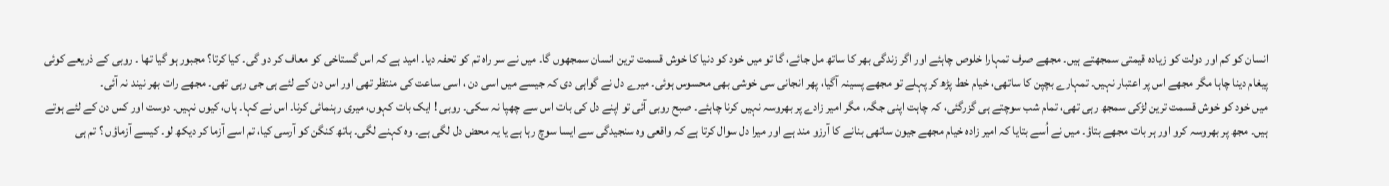انسان کو کم اور دولت کو زیادہ قیمتی سمجھتے ہیں۔ مجھے صرف تمہارا خلوص چاہئے اور اگر زندگی بھر کا ساتھ مل جائے، گا تو میں خود کو دنیا کا خوش قسمت ترین انسان سمجھوں گا۔ میں نے سر راہ تم کو تحفہ دیا۔ امید ہے کہ اس گستاخی کو معاف کر دو گی۔ کیا کرتا؟ مجبور ہو گیا تھا ۔ روبی کے ذریعے کوئی پیغام دینا چاہا مگر مجھے اس پر اعتبار نہیں۔ تمہارے بچپن کا ساتھی، خیام خط پڑھ کر پہلے تو مجھے پسینہ آگیا، پھر انجانی سی خوشی بھی محسوس ہوئی۔ میرے دل نے گواہی دی کہ جیسے میں اسی دن ، اسی ساعت کی منتظر تھی اور اس دن کے لئے ہی جی رہی تھی۔ مجھے رات بھر نیند نہ آئی۔
میں خود کو خوش قسمت ترین لڑکی سمجھ رہی تھی، تمام شب سوچتے ہی گزرگئی، کہ چاہت اپنی جگہ، مگر امیر زادے پر بھروسہ نہیں کرنا چاہئے۔ صبح روبی آئی تو اپنے دل کی بات اس سے چھپا نہ سکی۔ روبی ! ایک بات کہوں، میری رہنمائی کرنا۔ اس نے کہا۔ ہاں، کیوں نہیں۔ دوست اور کس دن کے لئے ہوتے ہیں۔ مجھ پر بھروسہ کرو اور ہر بات مجھے بتاؤ۔ میں نے اُسے بتایا کہ امیر زادہ خیام مجھے جیون ساتھی بنانے کا آرزو مند ہے اور میرا دل سوال کرتا ہے کہ واقعی وہ سنجیدگی سے ایسا سوچ رہا ہے یا یہ محض دل لگی ہے۔ وہ کہنے لگی۔ ہاتھ کنگن کو آرسی کیا، تم اسے آزما کر دیکھ لو۔ کیسے آزماؤں ؟ تم ہی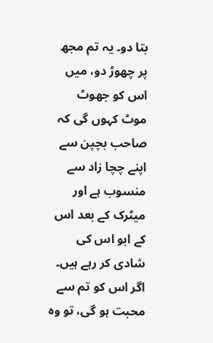بتا دو۔ یہ تم مجھ پر چھوڑ دو، میں اس کو جھوٹ موٹ کہوں گی کہ صاحب بچپن سے اپنے چچا زاد سے منسوب ہے اور میٹرک کے بعد اس کے ابو اس کی شادی کر رہے ہیں۔ اگر اس کو تم سے محبت ہو گی، تو وہ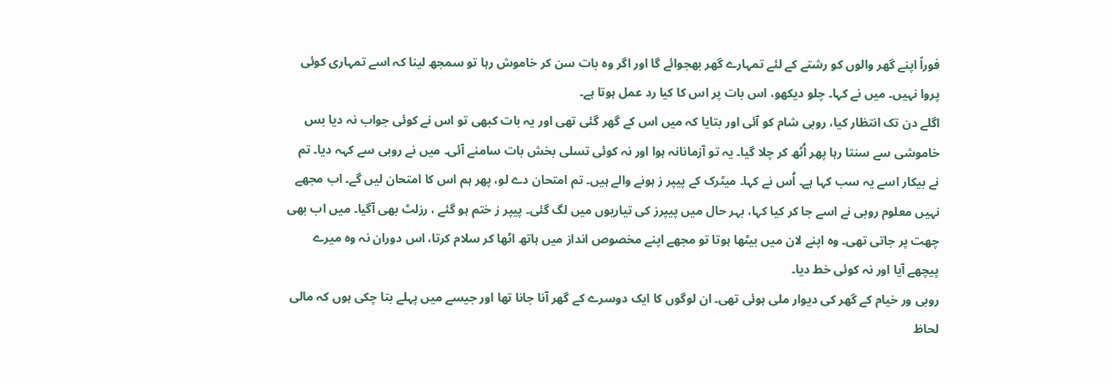فوراً اپنے گھر والوں کو رشتے کے لئے تمہارے گھر بھجوائے گا اور اگر وہ بات سن کر خاموش رہا تو سمجھ لینا کہ اسے تمہاری کوئی پروا نہیں۔ میں نے کہا۔ چلو دیکھو، اس بات پر اس کا کیا رد عمل ہوتا ہے۔
اگلے دن تک انتظار کیا، روبی شام کو آئی اور بتایا کہ میں اس کے گھر گئی تھی اور یہ بات کبھی تو اس نے کوئی جواب نہ دیا بس خاموشی سے سنتا رہا پھر اُٹھ کر چلا گیا۔ یہ تو آزمانانہ ہوا اور نہ کوئی تسلی بخش بات سامنے آئی۔ میں نے روبی سے کہہ دیا۔ تم نے بیکار اسے یہ سب کہا ہے۔ اُس نے کہا۔ میٹرک کے پیپر ز ہونے والے ہیں۔ تم امتحان دے لو، پھر ہم اس کا امتحان لیں گے۔ اب مجھے نہیں معلوم روبی نے اسے جا کر کیا کہا، بہر حال میں پیپرز کی تیاریوں میں لگ گئی۔ پیپر ز ختم ہو گئے ، رزلٹ بھی آگیا۔ میں اب بھی چھت پر جاتی تھی۔ وہ اپنے لان میں بیٹھا ہوتا تو مجھے اپنے مخصوص انداز میں ہاتھ اٹھا کر سلام کرتا، اس دوران نہ وہ میرے پیچھے آیا اور نہ کوئی خط دیا۔
روبی ور خیام کے گھر کی دیوار ملی ہوئی تھی۔ ان لوگوں کا ایک دوسرے کے گھر آنا جانا تھا اور جیسے میں پہلے بتا چکی ہوں کہ مالی لحاظ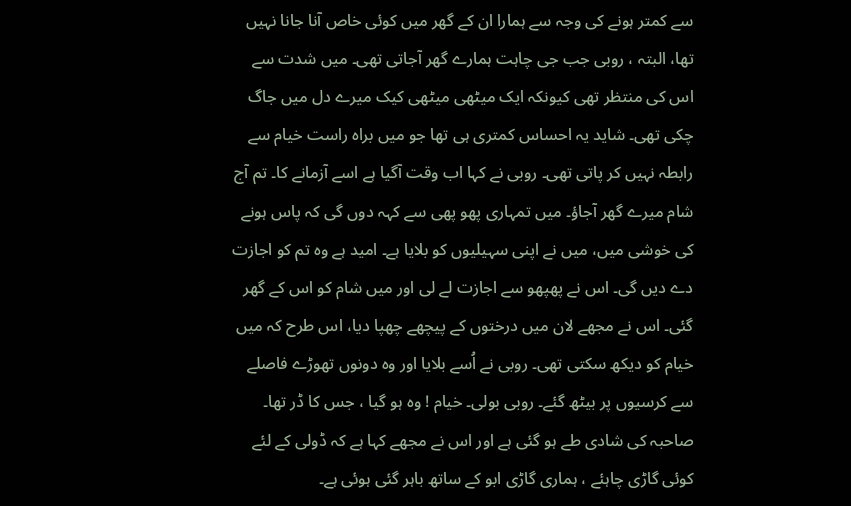سے کمتر ہونے کی وجہ سے ہمارا ان کے گھر میں کوئی خاص آنا جانا نہیں تھا، البتہ ، روبی جب جی چاہت ہمارے گھر آجاتی تھی۔ میں شدت سے اس کی منتظر تھی کیونکہ ایک میٹھی میٹھی کیک میرے دل میں جاگ چکی تھی۔ شاید یہ احساس کمتری ہی تھا جو میں براہ راست خیام سے رابطہ نہیں کر پاتی تھی۔ روبی نے کہا اب وقت آگیا ہے اسے آزمانے کا۔ تم آج شام میرے گھر آجاؤ۔ میں تمہاری پھو پھی سے کہہ دوں گی کہ پاس ہونے کی خوشی میں، میں نے اپنی سہیلیوں کو بلایا ہے۔ امید ہے وہ تم کو اجازت دے دیں گی۔ اس نے پھپھو سے اجازت لے لی اور میں شام کو اس کے گھر گئی۔ اس نے مجھے لان میں درختوں کے پیچھے چھپا دیا، اس طرح کہ میں خیام کو دیکھ سکتی تھی۔ روبی نے اُسے بلایا اور وہ دونوں تھوڑے فاصلے سے کرسیوں پر بیٹھ گئے۔ روبی بولی۔ خیام ! وہ ہو گیا ، جس کا ڈر تھا۔
صاحبہ کی شادی طے ہو گئی ہے اور اس نے مجھے کہا ہے کہ ڈولی کے لئے کوئی گاڑی چاہئے ، ہماری گاڑی ابو کے ساتھ باہر گئی ہوئی ہے۔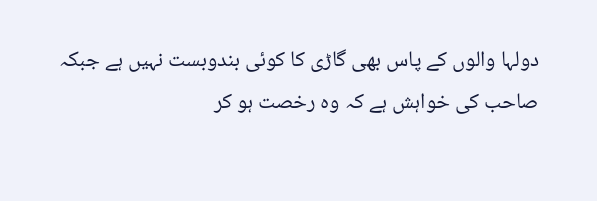دولہا والوں کے پاس بھی گاڑی کا کوئی بندوبست نہیں ہے جبکہ صاحب کی خواہش ہے کہ وہ رخصت ہو کر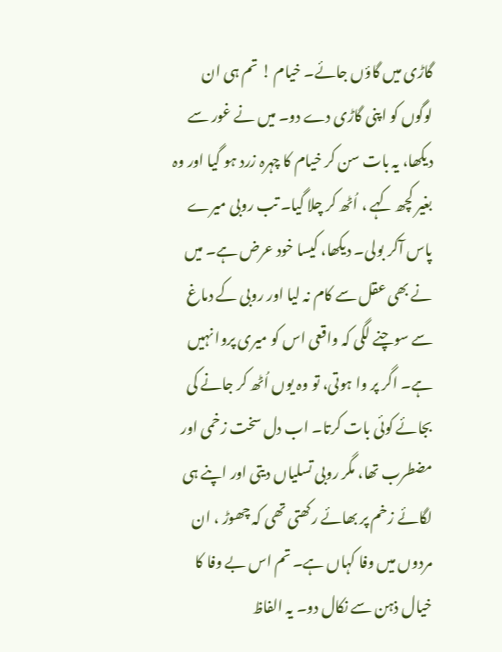گاڑی میں گاؤں جائے۔ خیام ! تم ہی ان لوگوں کو اپنی گاڑی دے دو۔ میں نے غور سے دیکھا، یہ بات سن کر خیام کا چہرہ زرد ہو گیا اور وہ بغیر کچھ کہے ، اُٹھ کر چلا گیا۔ تب روبی میرے پاس آکر بولی۔ دیکھا، کیسا خود عرض ہے۔ میں نے بھی عقل سے کام نہ لیا اور روبی کے دماغ سے سوچنے لگی کہ واقعی اس کو میری پروا نہیں ہے۔ اگر پر وا ہوتی، تو وہ یوں اُٹھ کر جانے کی بجائے کوئی بات کرتا۔ اب دل سخت زخمی اور مضطرب تھا، مگر روبی تسلیاں دیتی اور اپنے ہی لگائے زخم پر بھائے رکھتی تھی کہ چھوڑ ، ان مردوں میں وفا کہاں ہے۔ تم اس بے وفا کا خیال ذہن سے نکال دو۔ یہ الفاظ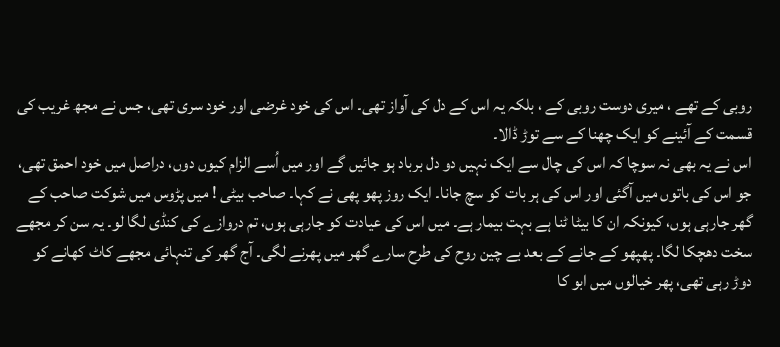روبی کے تھے ، میری دوست روبی کے ، بلکہ یہ اس کے دل کی آواز تھی۔ اس کی خود غرضی اور خود سری تھی، جس نے مجھ غریب کی قسمت کے آئینے کو ایک چھنا کے سے توڑ ڈالا۔
اس نے یہ بھی نہ سوچا کہ اس کی چال سے ایک نہیں دو دل برباد ہو جائیں گے اور میں اُسے الزام کیوں دوں، دراصل میں خود احمق تھی، جو اس کی باتوں میں آگئی اور اس کی ہر بات کو سچ جانا۔ ایک روز پھو پھی نے کہا۔ صاحب بیٹی ! میں پڑوس میں شوکت صاحب کے گھر جارہی ہوں، کیونکہ ان کا بیٹا ٹنا ہے بہت بیمار ہے۔ میں اس کی عیادت کو جارہی ہوں، تم دروازے کی کنڈی لگا لو۔ یہ سن کر مجھے سخت دھچکا لگا۔ پھپھو کے جانے کے بعد بے چین روح کی طرح سارے گھر میں پھرنے لگی۔ آج گھر کی تنہائی مجھے کاٹ کھانے کو دوڑ رہی تھی، پھر خیالوں میں ابو کا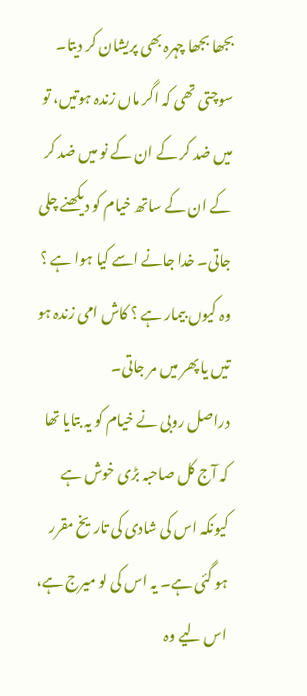بجھا بجھا چہرہ بھی پریشان کر دیتا۔ سوچتی تھی کہ اگر ماں زندہ ہوتیں، تو میں ضد کر کے ان کے نو میں ضد کر کے ان کے ساتھ خیام کو دیکھنے چلی جاتی۔ خدا جانے اسے کیا ہوا ہے ؟ وہ کیوں بیمار ہے ؟ کاش امی زندہ ہو تیں یا پھر میں مر جاتی۔
دراصل روبی نے خیام کو یہ بتایا تھا کہ آج کل صاحبہ بڑی خوش ہے کیونکہ اس کی شادی کی تاریخ مقرر ہو گئی ہے۔ یہ اس کی لو میرج ہے، اس لیے وہ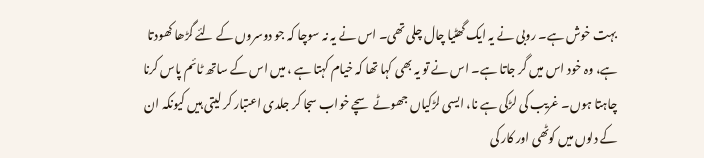بہت خوش ہے۔ روبی نے یہ ایک گھٹیا چال چلی تھی۔ اس نے یہ نہ سوچا کہ جو دوسروں کے لئے گڑھا کھودتا ہے، وہ خود اس میں گر جاتا ہے۔ اس نے تو یہ بھی کہا تھا کہ خیام کہتا ہے ، میں اس کے ساتھ ٹائم پاس کرنا چاہتا ہوں۔ غریب کی لڑکی ہے نا، ایسی لڑکیاں جھوٹے سچے خواب سجا کر جلدی اعتبار کر لیتی ہیں کیونکہ ان کے دلوں میں کوٹھی اور کار کی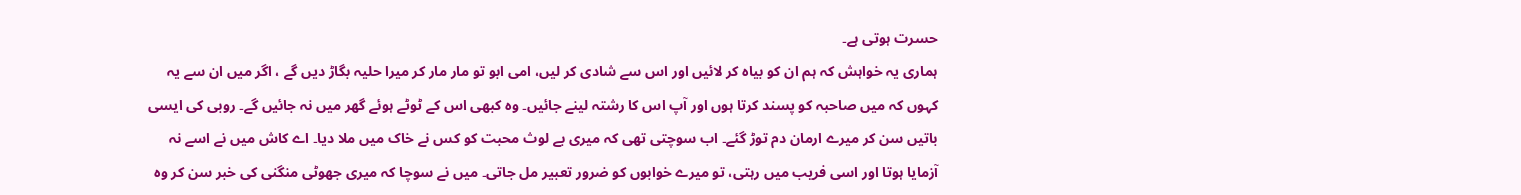حسرت ہوتی ہے۔
ہماری یہ خواہش کہ ہم ان کو بیاہ کر لائیں اور اس سے شادی کر لیں، امی ابو تو مار مار کر میرا حلیہ بگاڑ دیں گے ، اگر میں ان سے یہ کہوں کہ میں صاحبہ کو پسند کرتا ہوں اور آپ اس کا رشتہ لینے جائیں۔ وہ کبھی اس کے ٹوٹے ہوئے گھر میں نہ جائیں گے۔ روبی کی ایسی باتیں سن کر میرے ارمان دم توڑ گئے۔ اب سوچتی تھی کہ میری بے لوث محبت کو کس نے خاک میں ملا دیا۔ اے کاش میں نے اسے نہ آزمایا ہوتا اور اسی فریب میں رہتی، تو میرے خوابوں کو ضرور تعبیر مل جاتی۔ میں نے سوچا کہ میری جھوٹی منگنی کی خبر سن کر وہ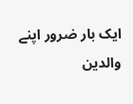ایک بار ضرور اپنے والدین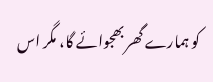کو ہمارے گھر بھجوائے گا، مگر اس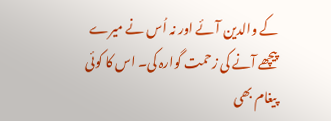کے والدین آئے اور نہ اُس نے میرے پیچھے آنے کی زحمت گوارہ کی۔ اس کا کوئی پیغام بھی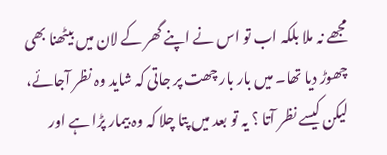مجھے نہ ملا بلکہ اب تو اس نے اپنے گھر کے لان میں بیٹھنا بھی چھوڑ دیا تھا۔ میں بار بار چھت پر جاتی کہ شاید وہ نظر آجائے، لیکن کیسے نظر آتا ؟ یہ تو بعد میں پتا چلا کہ وہ بیمار پڑا ہے اور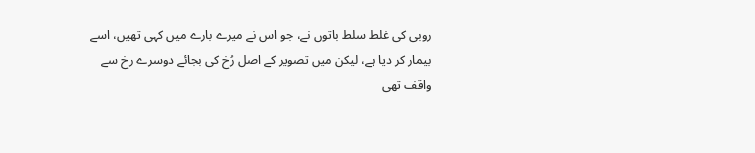روبی کی غلط سلط باتوں نے، جو اس نے میرے بارے میں کہی تھیں، اسے بیمار کر دیا ہے، لیکن میں تصویر کے اصل رُخ کی بجائے دوسرے رخ سے واقف تھی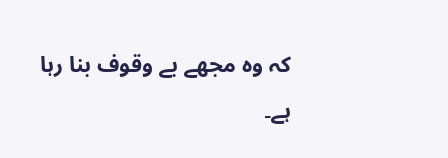کہ وہ مجھے بے وقوف بنا رہا ہے۔